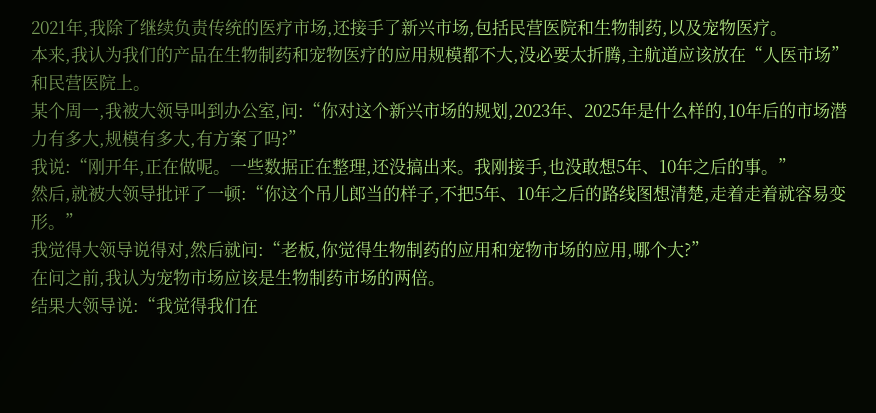2021年,我除了继续负责传统的医疗市场,还接手了新兴市场,包括民营医院和生物制药,以及宠物医疗。
本来,我认为我们的产品在生物制药和宠物医疗的应用规模都不大,没必要太折腾,主航道应该放在“人医市场”和民营医院上。
某个周一,我被大领导叫到办公室,问:“你对这个新兴市场的规划,2023年、2025年是什么样的,10年后的市场潜力有多大,规模有多大,有方案了吗?”
我说:“刚开年,正在做呢。一些数据正在整理,还没搞出来。我刚接手,也没敢想5年、10年之后的事。”
然后,就被大领导批评了一顿:“你这个吊儿郎当的样子,不把5年、10年之后的路线图想清楚,走着走着就容易变形。”
我觉得大领导说得对,然后就问:“老板,你觉得生物制药的应用和宠物市场的应用,哪个大?”
在问之前,我认为宠物市场应该是生物制药市场的两倍。
结果大领导说:“我觉得我们在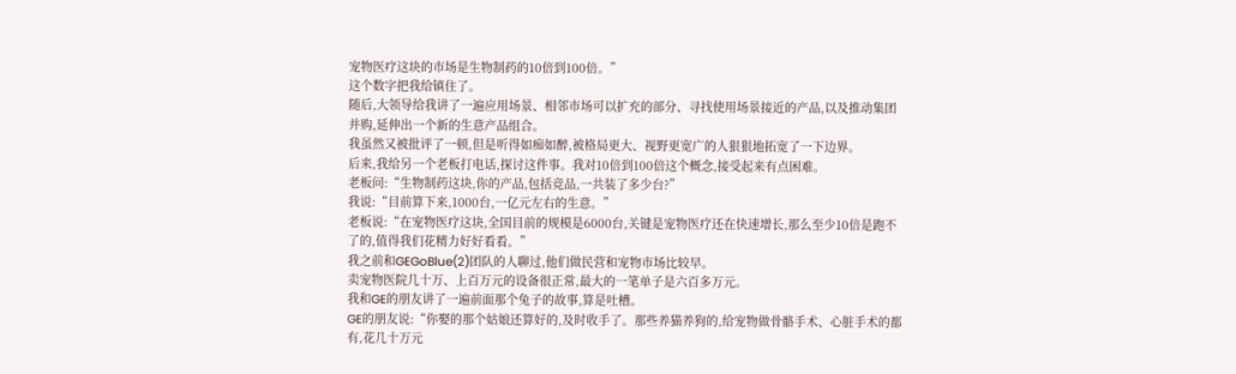宠物医疗这块的市场是生物制药的10倍到100倍。”
这个数字把我给镇住了。
随后,大领导给我讲了一遍应用场景、相邻市场可以扩充的部分、寻找使用场景接近的产品,以及推动集团并购,延伸出一个新的生意产品组合。
我虽然又被批评了一顿,但是听得如痴如醉,被格局更大、视野更宽广的人狠狠地拓宽了一下边界。
后来,我给另一个老板打电话,探讨这件事。我对10倍到100倍这个概念,接受起来有点困难。
老板问:“生物制药这块,你的产品,包括竞品,一共装了多少台?”
我说:“目前算下来,1000台,一亿元左右的生意。”
老板说:“在宠物医疗这块,全国目前的规模是6000台,关键是宠物医疗还在快速增长,那么至少10倍是跑不了的,值得我们花精力好好看看。”
我之前和GEGoBlue(2)团队的人聊过,他们做民营和宠物市场比较早。
卖宠物医院几十万、上百万元的设备很正常,最大的一笔单子是六百多万元。
我和GE的朋友讲了一遍前面那个兔子的故事,算是吐槽。
GE的朋友说:“你娶的那个姑娘还算好的,及时收手了。那些养猫养狗的,给宠物做骨骼手术、心脏手术的都有,花几十万元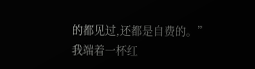的都见过,还都是自费的。”
我端着一杯红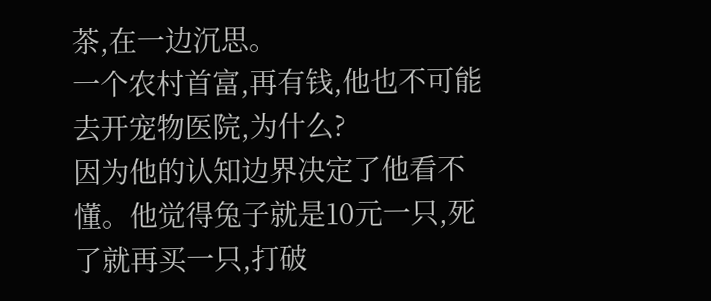茶,在一边沉思。
一个农村首富,再有钱,他也不可能去开宠物医院,为什么?
因为他的认知边界决定了他看不懂。他觉得兔子就是10元一只,死了就再买一只,打破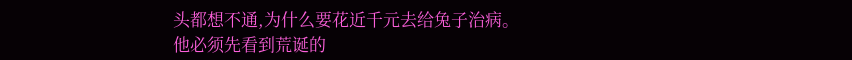头都想不通,为什么要花近千元去给兔子治病。
他必须先看到荒诞的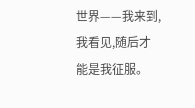世界——我来到,我看见,随后才能是我征服。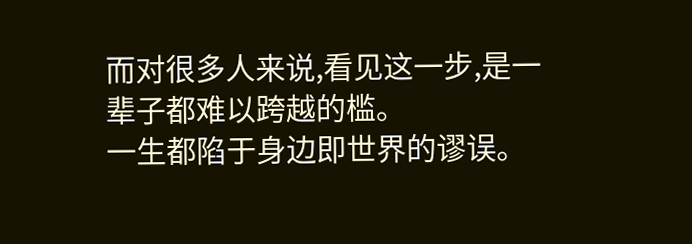而对很多人来说,看见这一步,是一辈子都难以跨越的槛。
一生都陷于身边即世界的谬误。